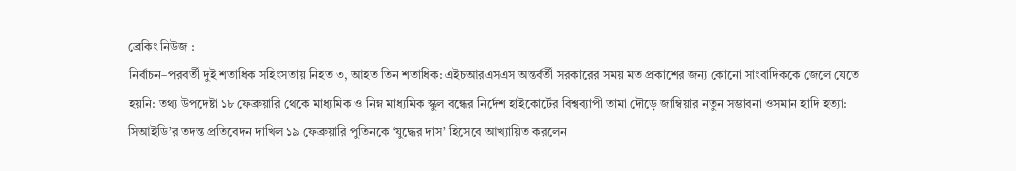ব্রেকিং নিউজ :
নির্বাচন–পরবর্তী দুই শতাধিক সহিংসতায় নিহত ৩, আহত তিন শতাধিক: এইচআরএসএস অন্তর্বর্তী সরকারের সময় মত প্রকাশের জন্য কোনো সাংবাদিককে জেলে যেতে হয়নি: তথ্য উপদেষ্টা ১৮ ফেব্রুয়ারি থেকে মাধ্যমিক ও নিম্ন মাধ্যমিক স্কুল বন্ধের নির্দেশ হাইকোর্টের বিশ্বব্যাপী তামা দৌড়ে জাম্বিয়ার নতুন সম্ভাবনা ওসমান হাদি হত্যা: সিআইডি’র তদন্ত প্রতিবেদন দাখিল ১৯ ফেব্রুয়ারি পুতিনকে ‘যুদ্ধের দাস’ হিসেবে আখ্যায়িত করলেন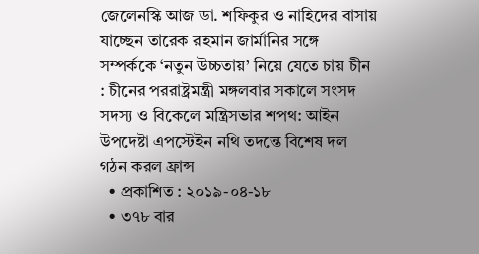জেলেনস্কি আজ ডা. শফিকুর ও নাহিদের বাসায় যাচ্ছেন তারেক রহমান জার্মানির সঙ্গে সম্পর্ককে ‘নতুন উচ্চতায়’ নিয়ে যেতে চায় চীন : চীনের পররাষ্ট্রমন্ত্রী মঙ্গলবার সকালে সংসদ সদস্য ও বিকেলে মন্ত্রিসভার শপথ: আইন উপদেষ্টা এপস্টেইন নথি তদন্তে বিশেষ দল গঠন করল ফ্রান্স
  • প্রকাশিত : ২০১৯-০৪-১৮
  • ৩৭৮ বার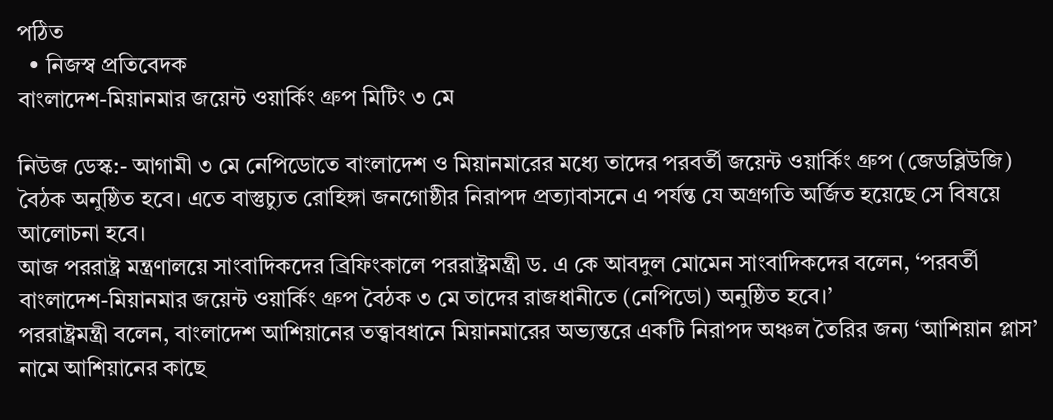পঠিত
  • নিজস্ব প্রতিবেদক
বাংলাদেশ-মিয়ানমার জয়েন্ট ওয়ার্কিং গ্রুপ মিটিং ৩ মে

নিউজ ডেস্ক:- আগামী ৩ মে নেপিডোতে বাংলাদেশ ও মিয়ানমারের মধ্যে তাদের পরবর্তী জয়েন্ট ওয়ার্কিং গ্রুপ (জেডব্লিউজি) বৈঠক অনুষ্ঠিত হবে। এতে বাস্তুচ্যুত রোহিঙ্গা জনগোষ্ঠীর নিরাপদ প্রত্যাবাসনে এ পর্যন্ত যে অগ্রগতি অর্জিত হয়েছে সে বিষয়ে আলোচনা হবে।
আজ পররাষ্ট্র মন্ত্রণালয়ে সাংবাদিকদের ব্রিফিংকালে পররাষ্ট্রমন্ত্রী ড. এ কে আবদুল মোমেন সাংবাদিকদের বলেন, ‘পরবর্তী বাংলাদেশ-মিয়ানমার জয়েন্ট ওয়ার্কিং গ্রুপ বৈঠক ৩ মে তাদের রাজধানীতে (নেপিডো) অনুষ্ঠিত হবে।’
পররাষ্ট্রমন্ত্রী বলেন, বাংলাদেশ আশিয়ানের তত্ত্বাবধানে মিয়ানমারের অভ্যন্তরে একটি নিরাপদ অঞ্চল তৈরির জন্য ‘আশিয়ান প্লাস’ নামে আশিয়ানের কাছে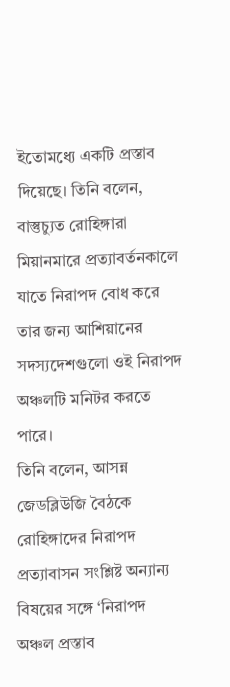ইতোমধ্যে একটি প্রস্তাব দিয়েছে। তিনি বলেন, বাস্তুচ্যুত রোহিঙ্গারা মিয়ানমারে প্রত্যাবর্তনকালে যাতে নিরাপদ বোধ করে তার জন্য আশিয়ানের সদস্যদেশগুলো ওই নিরাপদ অঞ্চলটি মনিটর করতে পারে।
তিনি বলেন, আসন্ন জেডব্লিউজি বৈঠকে রোহিঙ্গাদের নিরাপদ প্রত্যাবাসন সংশ্লিষ্ট অন্যান্য বিষয়ের সঙ্গে ‘নিরাপদ অঞ্চল প্রস্তাব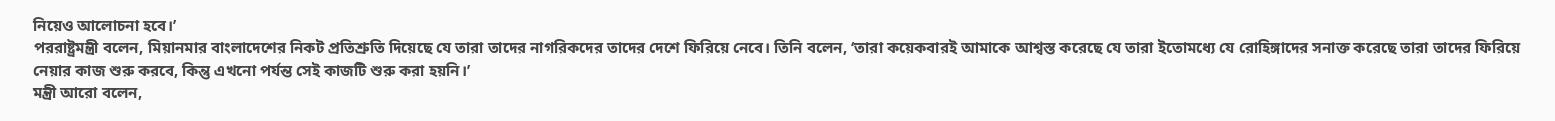নিয়েও আলোচনা হবে।’
পররাষ্ট্রমন্ত্রী বলেন, মিয়ানমার বাংলাদেশের নিকট প্রতিশ্রুতি দিয়েছে যে তারা তাদের নাগরিকদের তাদের দেশে ফিরিয়ে নেবে। তিনি বলেন, ‘তারা কয়েকবারই আমাকে আশ্বস্ত করেছে যে তারা ইতোমধ্যে যে রোহিঙ্গাদের সনাক্ত করেছে তারা তাদের ফিরিয়ে নেয়ার কাজ শুরু করবে, কিন্তু এখনো পর্যন্ত সেই কাজটি শুরু করা হয়নি।’
মন্ত্রী আরো বলেন,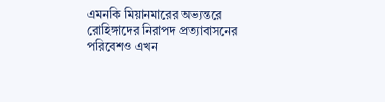এমনকি মিয়ানমারের অভ্যন্তরে রোহিঙ্গাদের নিরাপদ প্রত্যাবাসনের পরিবেশও এখন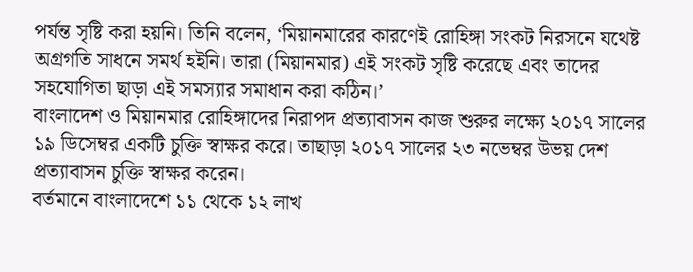পর্যন্ত সৃষ্টি করা হয়নি। তিনি বলেন, ‘মিয়ানমারের কারণেই রোহিঙ্গা সংকট নিরসনে যথেষ্ট অগ্রগতি সাধনে সমর্থ হইনি। তারা (মিয়ানমার) এই সংকট সৃষ্টি করেছে এবং তাদের সহযোগিতা ছাড়া এই সমস্যার সমাধান করা কঠিন।’
বাংলাদেশ ও মিয়ানমার রোহিঙ্গাদের নিরাপদ প্রত্যাবাসন কাজ শুরুর লক্ষ্যে ২০১৭ সালের ১৯ ডিসেম্বর একটি চুক্তি স্বাক্ষর করে। তাছাড়া ২০১৭ সালের ২৩ নভেম্বর উভয় দেশ প্রত্যাবাসন চুক্তি স্বাক্ষর করেন।
বর্তমানে বাংলাদেশে ১১ থেকে ১২ লাখ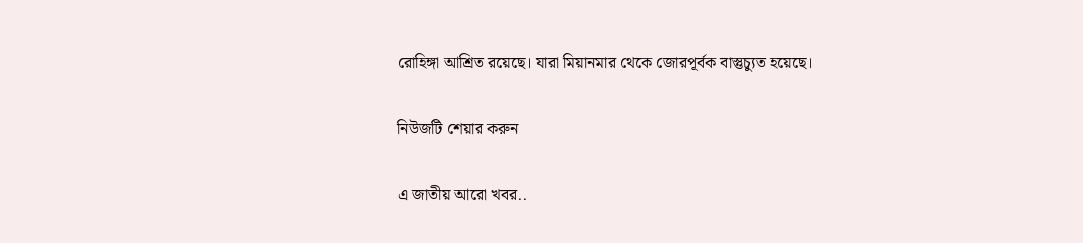রোহিঙ্গা আশ্রিত রয়েছে। যারা মিয়ানমার থেকে জোরপূর্বক বাস্তুচ্যুত হয়েছে।

নিউজটি শেয়ার করুন

এ জাতীয় আরো খবর..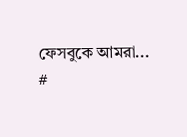ফেসবুকে আমরা...
#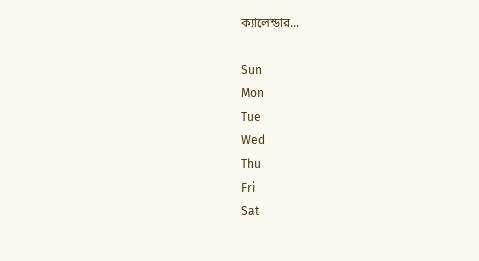ক্যালেন্ডার...

Sun
Mon
Tue
Wed
Thu
Fri
Sat